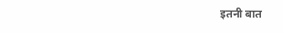इतनी बात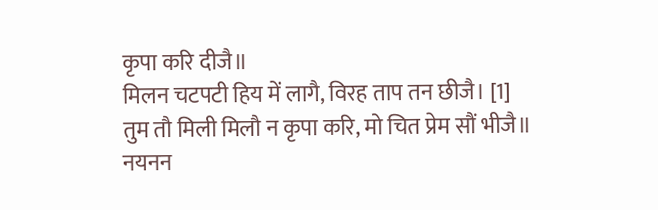कृपा करि दीजै॥
मिलन चटपटी हिय में लागै, विरह ताप तन छीजै। [1]
तुम तौ मिली मिलौ न कृपा करि, मो चित प्रेम सौं भीजै॥
नयनन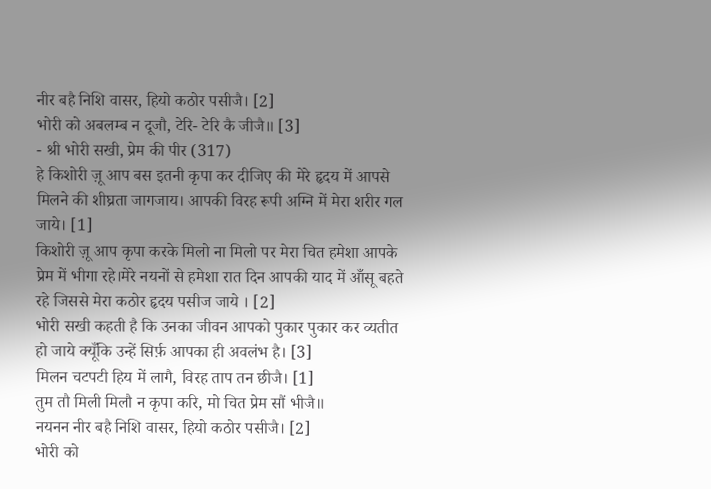नीर बहै निशि वासर, हियो कठोर पसीजै। [2]
भोरी को अबलम्ब न दूजौ, टेरि- टेरि कै जीजै॥ [3]
- श्री भोरी सखी, प्रेम की पीर (317)
हे किशोरी ज़ू आप बस इतनी कृपा कर दीजिए की मेरे हृदय में आपसे मिलने की शीघ्रता जागजाय। आपकी विरह रूपी अग्नि में मेरा शरीर गल जाये। [1]
किशोरी ज़ू आप कृपा करके मिलो ना मिलो पर मेरा चित हमेशा आपके प्रेम में भीगा रहे।मेरे नयनों से हमेशा रात दिन आपकी याद में आँसू बहते रहे जिससे मेरा कठोर हृदय पसीज जाये । [2]
भोरी सखी कहती है कि उनका जीवन आपको पुकार पुकार कर व्यतीत हो जाये क्यूँकि उन्हें सिर्फ़ आपका ही अवलंभ है। [3]
मिलन चटपटी हिय में लागै, विरह ताप तन छीजै। [1]
तुम तौ मिली मिलौ न कृपा करि, मो चित प्रेम सौं भीजै॥
नयनन नीर बहै निशि वासर, हियो कठोर पसीजै। [2]
भोरी को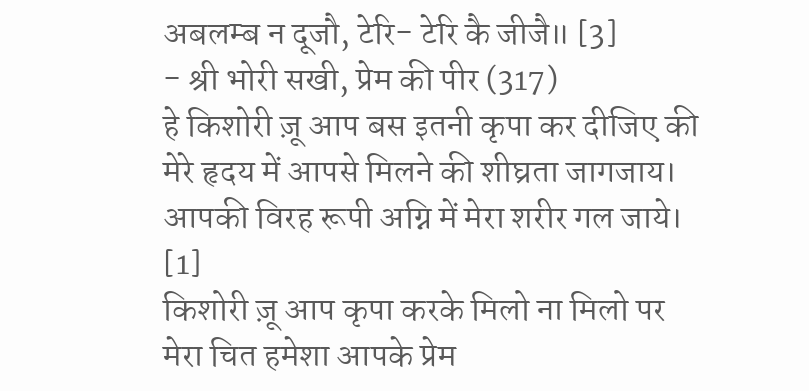अबलम्ब न दूजौ, टेरि- टेरि कै जीजै॥ [3]
- श्री भोरी सखी, प्रेम की पीर (317)
हे किशोरी ज़ू आप बस इतनी कृपा कर दीजिए की मेरे हृदय में आपसे मिलने की शीघ्रता जागजाय। आपकी विरह रूपी अग्नि में मेरा शरीर गल जाये। [1]
किशोरी ज़ू आप कृपा करके मिलो ना मिलो पर मेरा चित हमेशा आपके प्रेम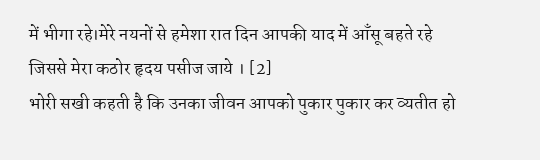में भीगा रहे।मेरे नयनों से हमेशा रात दिन आपकी याद में आँसू बहते रहे जिससे मेरा कठोर हृदय पसीज जाये । [2]
भोरी सखी कहती है कि उनका जीवन आपको पुकार पुकार कर व्यतीत हो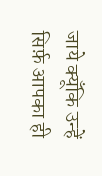जाये क्यूँकि उन्हें सिर्फ़ आपका ही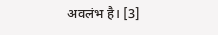अवलंभ है। [3]